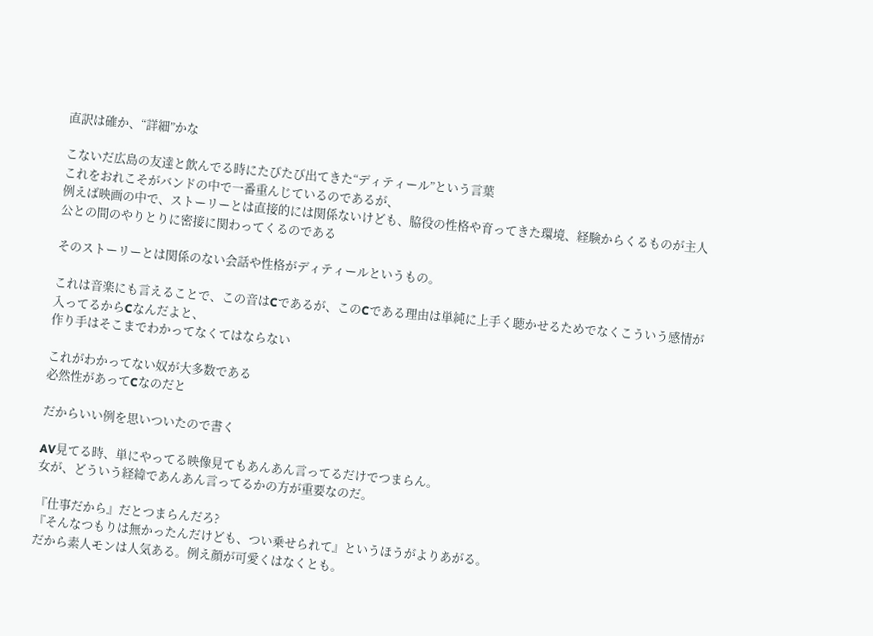直訳は確か、“詳細”かな

こないだ広島の友達と飲んでる時にたびたび出てきた“ディティール”という言葉
これをおれこそがバンドの中で一番重んじているのであるが、
例えば映画の中で、ストーリーとは直接的には関係ないけども、脇役の性格や育ってきた環境、経験からくるものが主人公との間のやりとりに密接に関わってくるのである

そのストーリーとは関係のない会話や性格がディティールというもの。

これは音楽にも言えることで、この音はCであるが、このCである理由は単純に上手く聴かせるためでなくこういう感情が入ってるからCなんだよと、
作り手はそこまでわかってなくてはならない

これがわかってない奴が大多数である
必然性があってCなのだと

だからいい例を思いついたので書く

AV見てる時、単にやってる映像見てもあんあん言ってるだけでつまらん。
女が、どういう経緯であんあん言ってるかの方が重要なのだ。

『仕事だから』だとつまらんだろ?
『そんなつもりは無かったんだけども、つい乗せられて』というほうがよりあがる。
だから素人モンは人気ある。例え顔が可愛くはなくとも。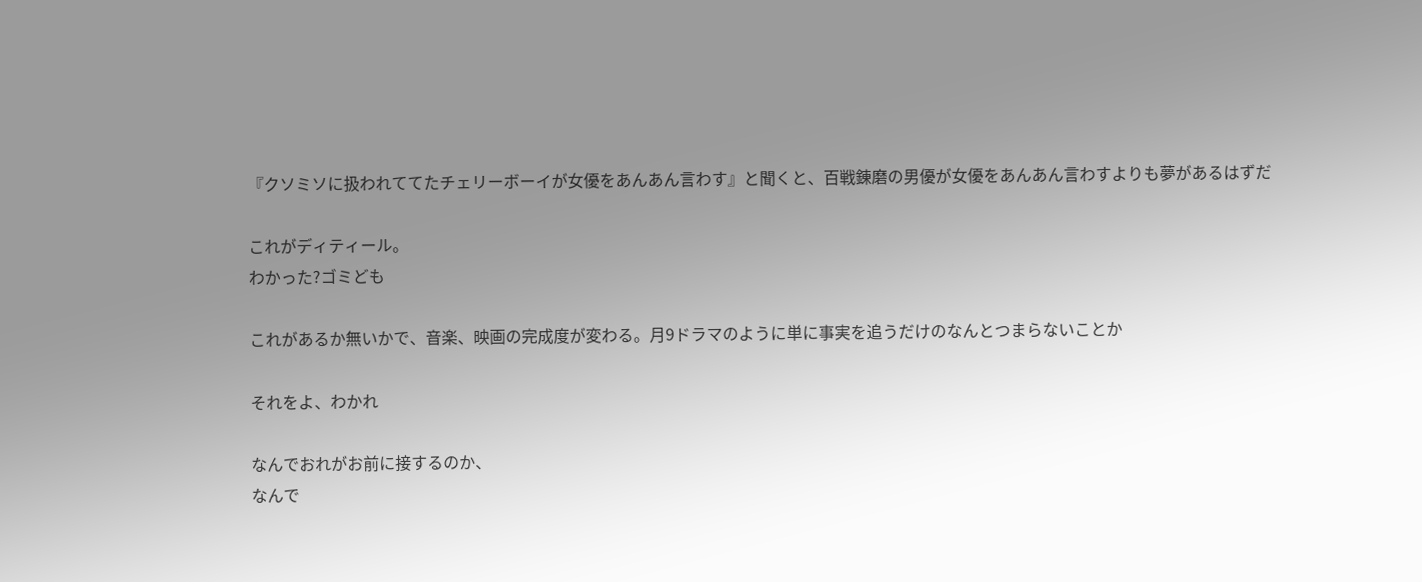『クソミソに扱われててたチェリーボーイが女優をあんあん言わす』と聞くと、百戦錬磨の男優が女優をあんあん言わすよりも夢があるはずだ

これがディティール。
わかった?ゴミども

これがあるか無いかで、音楽、映画の完成度が変わる。月9ドラマのように単に事実を追うだけのなんとつまらないことか

それをよ、わかれ

なんでおれがお前に接するのか、
なんで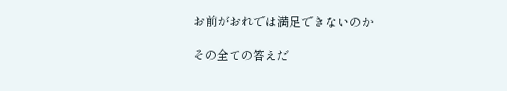お前がおれでは満足できないのか

その全ての答えだ